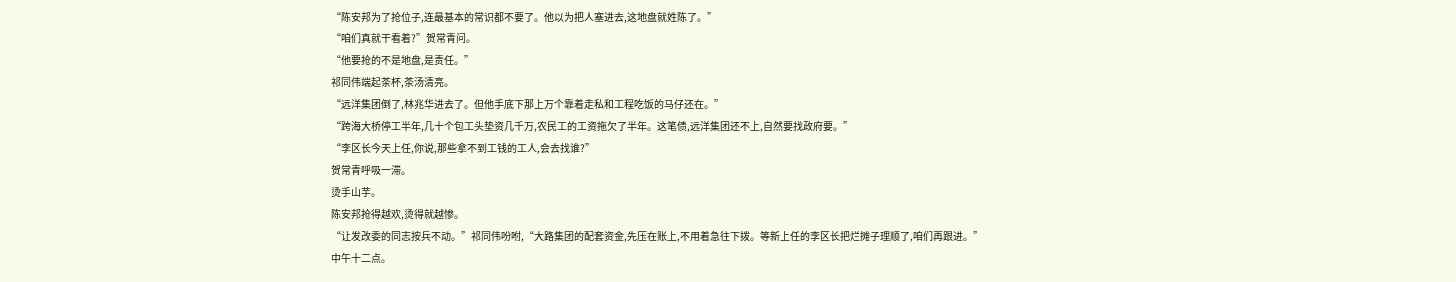“陈安邦为了抢位子,连最基本的常识都不要了。他以为把人塞进去,这地盘就姓陈了。”
“咱们真就干看着?”贺常青问。
“他要抢的不是地盘,是责任。”
祁同伟端起茶杯,茶汤清亮。
“远洋集团倒了,林兆华进去了。但他手底下那上万个靠着走私和工程吃饭的马仔还在。”
“跨海大桥停工半年,几十个包工头垫资几千万,农民工的工资拖欠了半年。这笔债,远洋集团还不上,自然要找政府要。”
“李区长今天上任,你说,那些拿不到工钱的工人,会去找谁?”
贺常青呼吸一滞。
烫手山芋。
陈安邦抢得越欢,烫得就越惨。
“让发改委的同志按兵不动。”祁同伟吩咐,“大路集团的配套资金,先压在账上,不用着急往下拨。等新上任的李区长把烂摊子理顺了,咱们再跟进。”
中午十二点。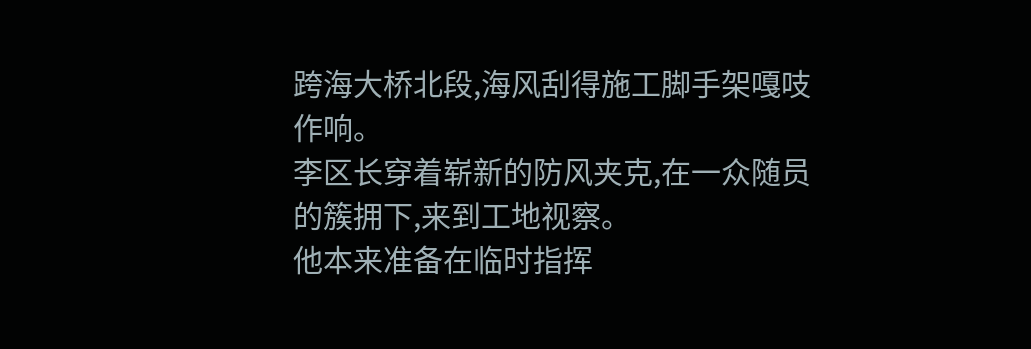跨海大桥北段,海风刮得施工脚手架嘎吱作响。
李区长穿着崭新的防风夹克,在一众随员的簇拥下,来到工地视察。
他本来准备在临时指挥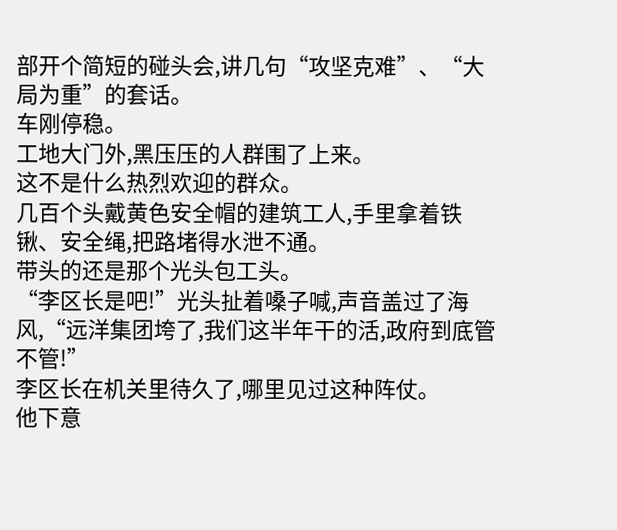部开个简短的碰头会,讲几句“攻坚克难”、“大局为重”的套话。
车刚停稳。
工地大门外,黑压压的人群围了上来。
这不是什么热烈欢迎的群众。
几百个头戴黄色安全帽的建筑工人,手里拿着铁锹、安全绳,把路堵得水泄不通。
带头的还是那个光头包工头。
“李区长是吧!”光头扯着嗓子喊,声音盖过了海风,“远洋集团垮了,我们这半年干的活,政府到底管不管!”
李区长在机关里待久了,哪里见过这种阵仗。
他下意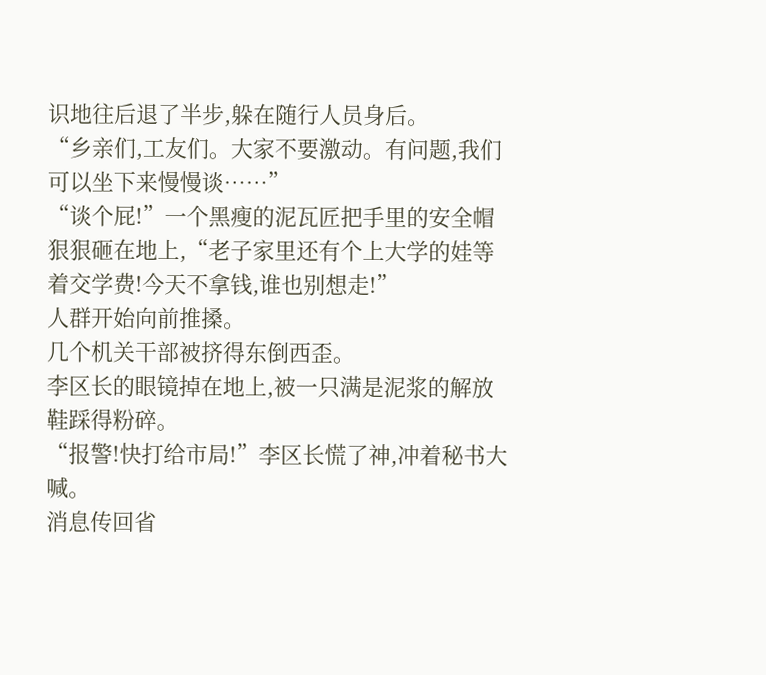识地往后退了半步,躲在随行人员身后。
“乡亲们,工友们。大家不要激动。有问题,我们可以坐下来慢慢谈……”
“谈个屁!”一个黑瘦的泥瓦匠把手里的安全帽狠狠砸在地上,“老子家里还有个上大学的娃等着交学费!今天不拿钱,谁也别想走!”
人群开始向前推搡。
几个机关干部被挤得东倒西歪。
李区长的眼镜掉在地上,被一只满是泥浆的解放鞋踩得粉碎。
“报警!快打给市局!”李区长慌了神,冲着秘书大喊。
消息传回省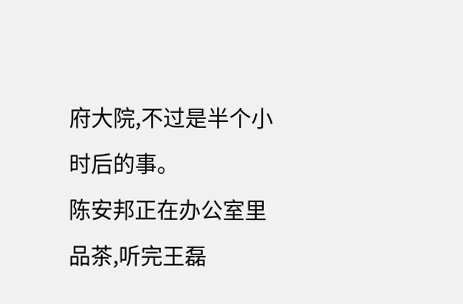府大院,不过是半个小时后的事。
陈安邦正在办公室里品茶,听完王磊